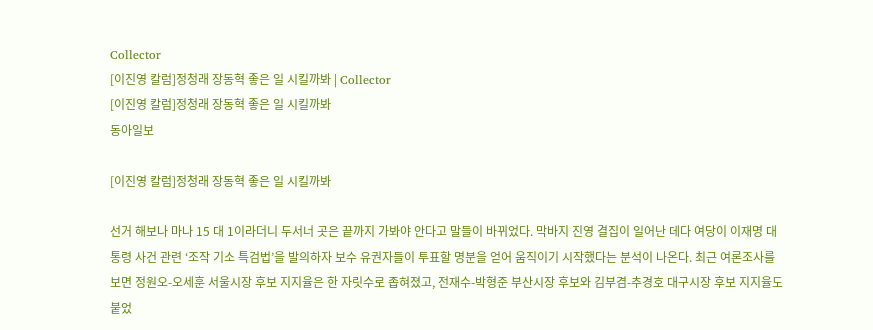Collector
[이진영 칼럼]정청래 장동혁 좋은 일 시킬까봐 | Collector
[이진영 칼럼]정청래 장동혁 좋은 일 시킬까봐
동아일보

[이진영 칼럼]정청래 장동혁 좋은 일 시킬까봐

선거 해보나 마나 15 대 1이라더니 두서너 곳은 끝까지 가봐야 안다고 말들이 바뀌었다. 막바지 진영 결집이 일어난 데다 여당이 이재명 대통령 사건 관련 ‘조작 기소 특검법’을 발의하자 보수 유권자들이 투표할 명분을 얻어 움직이기 시작했다는 분석이 나온다. 최근 여론조사를 보면 정원오-오세훈 서울시장 후보 지지율은 한 자릿수로 좁혀졌고, 전재수-박형준 부산시장 후보와 김부겸-추경호 대구시장 후보 지지율도 붙었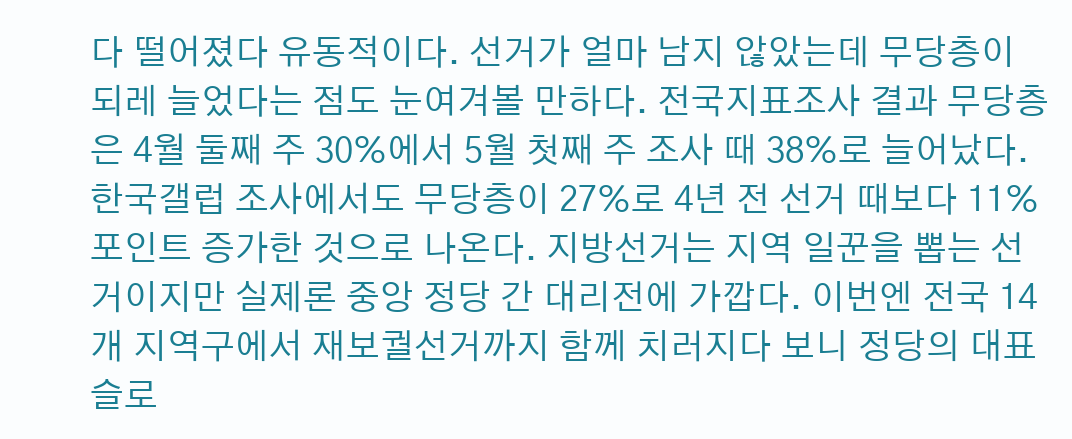다 떨어졌다 유동적이다. 선거가 얼마 남지 않았는데 무당층이 되레 늘었다는 점도 눈여겨볼 만하다. 전국지표조사 결과 무당층은 4월 둘째 주 30%에서 5월 첫째 주 조사 때 38%로 늘어났다. 한국갤럽 조사에서도 무당층이 27%로 4년 전 선거 때보다 11%포인트 증가한 것으로 나온다. 지방선거는 지역 일꾼을 뽑는 선거이지만 실제론 중앙 정당 간 대리전에 가깝다. 이번엔 전국 14개 지역구에서 재보궐선거까지 함께 치러지다 보니 정당의 대표 슬로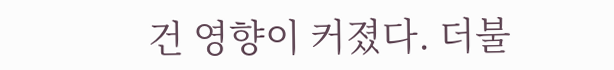건 영향이 커졌다. 더불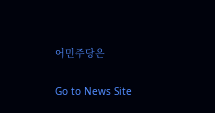어민주당은

Go to News Site